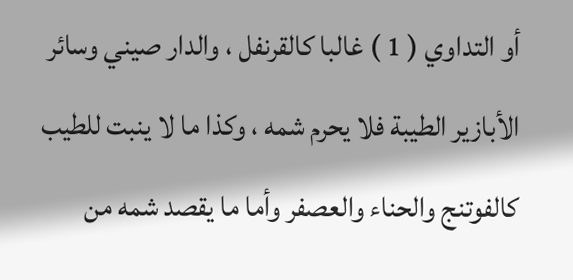أو التداوي ( 1 ) غالبا كالقرنفل ، والدار صيني وسائر الأبازير الطيبة فلا يحرم شمه ، وكذا ما لا ينبت للطيب كالفوتنج والحناء والعصفر وأما ما يقصد شمه من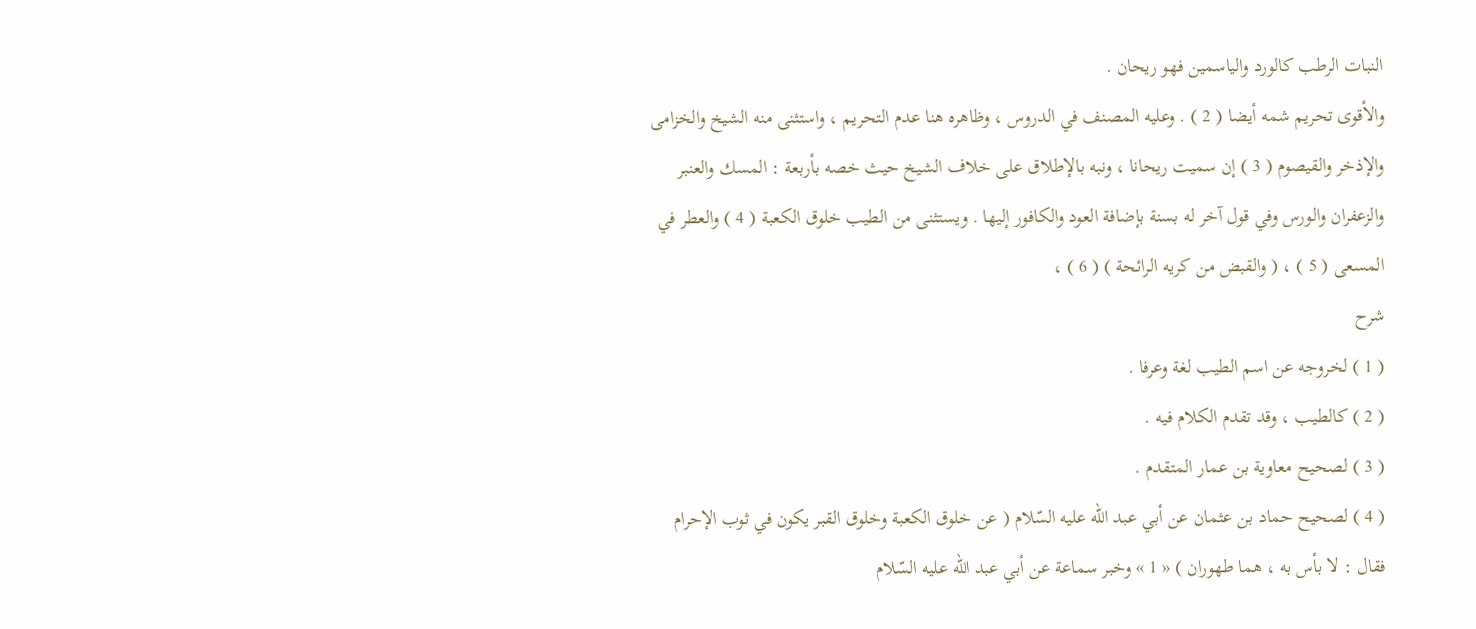النبات الرطب كالورد والياسمين فهو ريحان .
والأقوى تحريم شمه أيضا ( 2 ) . وعليه المصنف في الدروس ، وظاهره هنا عدم التحريم ، واستثنى منه الشيخ والخزامى والإذخر والقيصوم ( 3 ) إن سميت ريحانا ، ونبه بالإطلاق على خلاف الشيخ حيث خصه بأربعة : المسك والعنبر والزعفران والورس وفي قول آخر له بسنة بإضافة العود والكافور إليها . ويستثنى من الطيب خلوق الكعبة ( 4 ) والعطر في المسعى ( 5 ) ، ( والقبض من كريه الرائحة ) ( 6 ) ،
شرح
( 1 ) لخروجه عن اسم الطيب لغة وعرفا .
( 2 ) كالطيب ، وقد تقدم الكلام فيه .
( 3 ) لصحيح معاوية بن عمار المتقدم .
( 4 ) لصحيح حماد بن عثمان عن أبي عبد اللّه عليه السّلام ( عن خلوق الكعبة وخلوق القبر يكون في ثوب الإحرام فقال : لا بأس به ، هما طهوران ) « 1 » وخبر سماعة عن أبي عبد اللّه عليه السّلام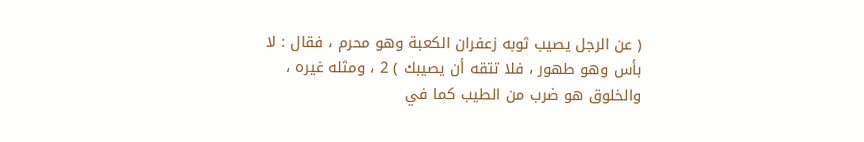( عن الرجل يصيب ثوبه زعفران الكعبة وهو محرم ، فقال : لا بأس وهو طهور ، فلا تتقه أن يصيبك ) 2 ، ومثله غيره ، والخلوق هو ضرب من الطيب كما في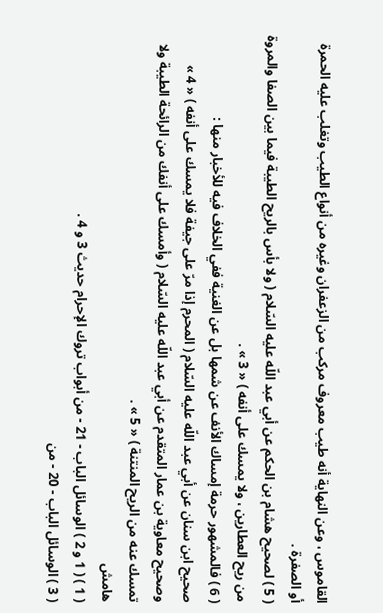القاموس ، وعن النهاية أنه طيب معروف مركب من الزعفران وغيره من أنواع الطيب وتغلب عليه الحمرة أو الصفرة .
( 5 ) لصحيح هشام بن الحكم عن أبي عبد اللّه عليه السّلام ( ولا بأس بالريح الطيبة فيما بين الصفا والمروة من ريح العطارين ، ولا يمسك على أنفه ) « 3 » .
( 6 ) فالمشهور حرمة إمساك الأنف عن شمها بل عن الغنية ففي الخلاف فيه للأخبار منها :
صحيح ابن سنان عن أبي عبد اللّه عليه السّلام ( المحرم إذا مرّ على جيفة فلا يمسك على أنفه ) « 4 » وصحيح معاوية بن عمار المتقدم عن أبي عبد اللّه عليه السّلام ( وأمسك على أنفك من الرائحة الطيبة ولا تمسك عنه من الريح المنتنة ) « 5 » .
هامش
( 1 ) ( 1 و 2 ) الوسائل الباب - 21 - من أبواب تروك الإحرام حديث 3 و 4 .
( 3 ) الوسائل الباب - 20 - من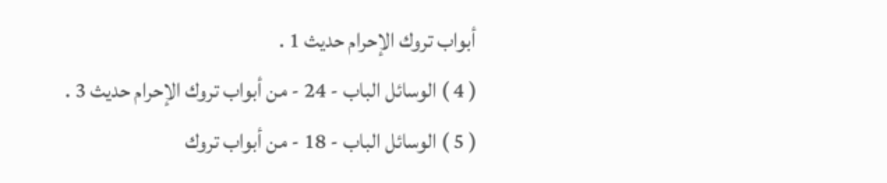أبواب تروك الإحرام حديث 1 .
( 4 ) الوسائل الباب - 24 - من أبواب تروك الإحرام حديث 3 .
( 5 ) الوسائل الباب - 18 - من أبواب تروك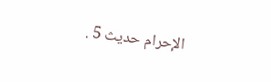الإحرام حديث 5 .